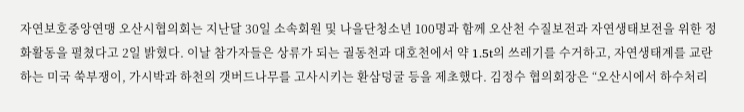자연보호중앙연맹 오산시협의회는 지난달 30일 소속회원 및 나을단청소년 100명과 함께 오산천 수질보전과 자연생태보전을 위한 정화활동을 펼쳤다고 2일 밝혔다. 이날 참가자들은 상류가 되는 궐동천과 대호천에서 약 1.5t의 쓰레기를 수거하고, 자연생태계를 교란하는 미국 쑥부쟁이, 가시박과 하천의 갯버드나무를 고사시키는 환삼덩굴 등을 제초했다. 김정수 협의회장은 “오산시에서 하수처리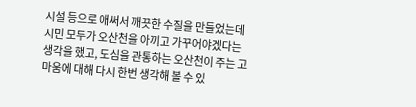시설 등으로 애써서 깨끗한 수질을 만들었는데 시민 모두가 오산천을 아끼고 가꾸어야겠다는 생각을 했고, 도심을 관통하는 오산천이 주는 고마움에 대해 다시 한번 생각해 볼 수 있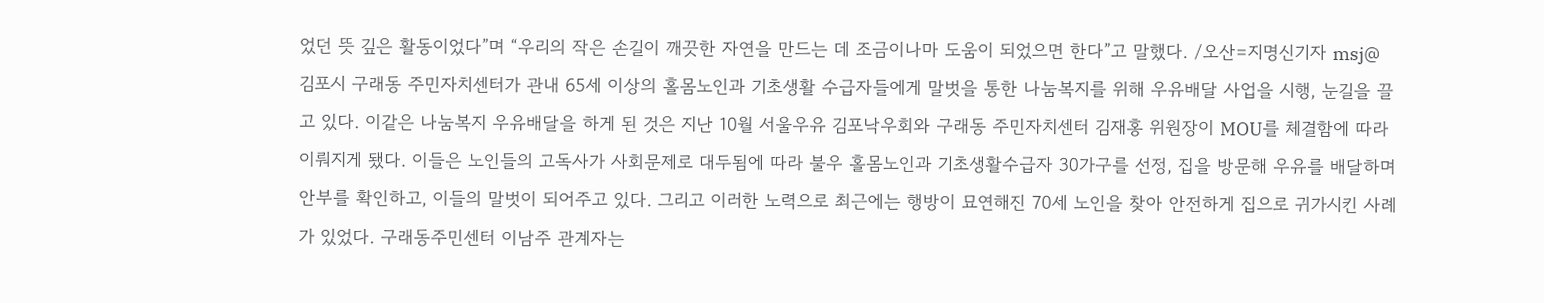었던 뜻 깊은 활동이었다”며 “우리의 작은 손길이 깨끗한 자연을 만드는 데 조금이나마 도움이 되었으면 한다”고 말했다. /오산=지명신기자 msj@
김포시 구래동 주민자치센터가 관내 65세 이상의 홀몸노인과 기초생활 수급자들에게 말벗을 통한 나눔복지를 위해 우유배달 사업을 시행, 눈길을 끌고 있다. 이같은 나눔복지 우유배달을 하게 된 것은 지난 10월 서울우유 김포낙우회와 구래동 주민자치센터 김재홍 위원장이 MOU를 체결함에 따라 이뤄지게 됐다. 이들은 노인들의 고독사가 사회문제로 대두됨에 따라 불우 홀몸노인과 기초생활수급자 30가구를 선정, 집을 방문해 우유를 배달하며 안부를 확인하고, 이들의 말벗이 되어주고 있다. 그리고 이러한 노력으로 최근에는 행방이 묘연해진 70세 노인을 찾아 안전하게 집으로 귀가시킨 사례가 있었다. 구래동주민센터 이남주 관계자는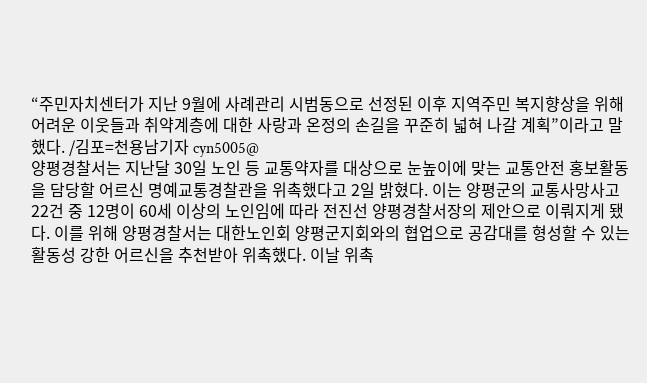“주민자치센터가 지난 9월에 사례관리 시범동으로 선정된 이후 지역주민 복지향상을 위해 어려운 이웃들과 취약계층에 대한 사랑과 온정의 손길을 꾸준히 넓혀 나갈 계획”이라고 말했다. /김포=천용남기자 cyn5005@
양평경찰서는 지난달 30일 노인 등 교통약자를 대상으로 눈높이에 맞는 교통안전 홍보활동을 담당할 어르신 명예교통경찰관을 위촉했다고 2일 밝혔다. 이는 양평군의 교통사망사고 22건 중 12명이 60세 이상의 노인임에 따라 전진선 양평경찰서장의 제안으로 이뤄지게 됐다. 이를 위해 양평경찰서는 대한노인회 양평군지회와의 협업으로 공감대를 형성할 수 있는 활동성 강한 어르신을 추천받아 위촉했다. 이날 위촉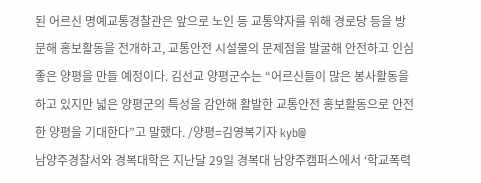된 어르신 명예교통경찰관은 앞으로 노인 등 교통약자를 위해 경로당 등을 방문해 홍보활동을 전개하고, 교통안전 시설물의 문제점을 발굴해 안전하고 인심좋은 양평을 만들 예정이다. 김선교 양평군수는 “어르신들이 많은 봉사활동을 하고 있지만 넓은 양평군의 특성을 감안해 활발한 교통안전 홍보활동으로 안전한 양평을 기대한다”고 말했다. /양평=김영복기자 kyb@
남양주경찰서와 경복대학은 지난달 29일 경복대 남양주캠퍼스에서 ‘학교폭력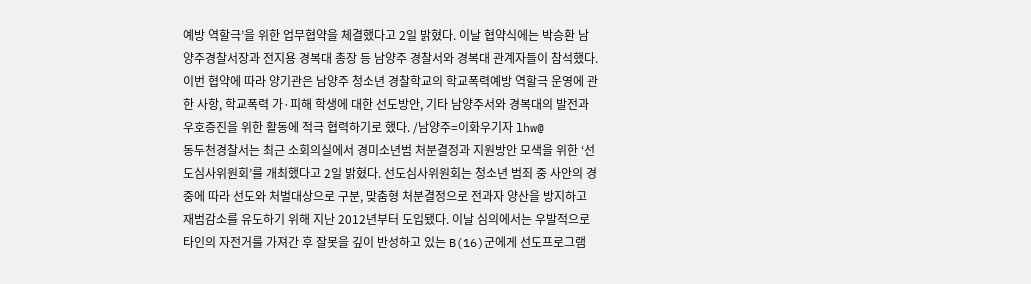예방 역할극’을 위한 업무협약을 체결했다고 2일 밝혔다. 이날 협약식에는 박승환 남양주경찰서장과 전지용 경복대 총장 등 남양주 경찰서와 경복대 관계자들이 참석했다. 이번 협약에 따라 양기관은 남양주 청소년 경찰학교의 학교폭력예방 역할극 운영에 관한 사항, 학교폭력 가·피해 학생에 대한 선도방안, 기타 남양주서와 경복대의 발전과 우호증진을 위한 활동에 적극 협력하기로 했다. /남양주=이화우기자 lhw@
동두천경찰서는 최근 소회의실에서 경미소년범 처분결정과 지원방안 모색을 위한 ‘선도심사위원회’를 개최했다고 2일 밝혔다. 선도심사위원회는 청소년 범죄 중 사안의 경중에 따라 선도와 처벌대상으로 구분, 맞춤형 처분결정으로 전과자 양산을 방지하고 재범감소를 유도하기 위해 지난 2012년부터 도입됐다. 이날 심의에서는 우발적으로 타인의 자전거를 가져간 후 잘못을 깊이 반성하고 있는 B(16)군에게 선도프로그램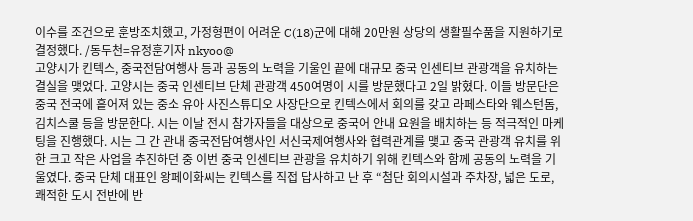이수를 조건으로 훈방조치했고, 가정형편이 어려운 C(18)군에 대해 20만원 상당의 생활필수품을 지원하기로 결정했다. /동두천=유정훈기자 nkyoo@
고양시가 킨텍스, 중국전담여행사 등과 공동의 노력을 기울인 끝에 대규모 중국 인센티브 관광객을 유치하는 결실을 맺었다. 고양시는 중국 인센티브 단체 관광객 450여명이 시를 방문했다고 2일 밝혔다. 이들 방문단은 중국 전국에 흩어져 있는 중소 유아 사진스튜디오 사장단으로 킨텍스에서 회의를 갖고 라페스타와 웨스턴돔, 김치스쿨 등을 방문한다. 시는 이날 전시 참가자들을 대상으로 중국어 안내 요원을 배치하는 등 적극적인 마케팅을 진행했다. 시는 그 간 관내 중국전담여행사인 서신국제여행사와 협력관계를 맺고 중국 관광객 유치를 위한 크고 작은 사업을 추진하던 중 이번 중국 인센티브 관광을 유치하기 위해 킨텍스와 함께 공동의 노력을 기울였다. 중국 단체 대표인 왕페이화씨는 킨텍스를 직접 답사하고 난 후 “첨단 회의시설과 주차장, 넓은 도로, 쾌적한 도시 전반에 반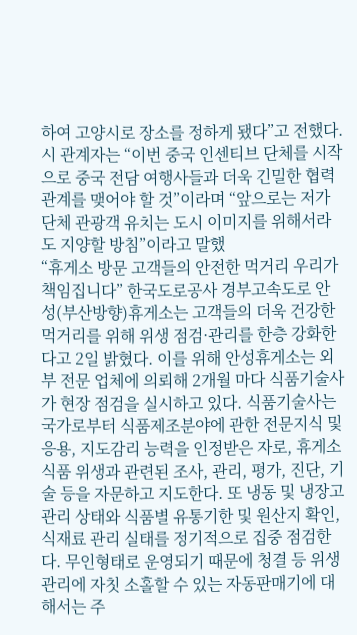하여 고양시로 장소를 정하게 됐다”고 전했다. 시 관계자는 “이번 중국 인센티브 단체를 시작으로 중국 전담 여행사들과 더욱 긴밀한 협력관계를 맺어야 할 것”이라며 “앞으로는 저가 단체 관광객 유치는 도시 이미지를 위해서라도 지양할 방침”이라고 말했
“휴게소 방문 고객들의 안전한 먹거리 우리가 책임집니다” 한국도로공사 경부고속도로 안성(부산방향)휴게소는 고객들의 더욱 건강한 먹거리를 위해 위생 점검·관리를 한층 강화한다고 2일 밝혔다. 이를 위해 안성휴게소는 외부 전문 업체에 의뢰해 2개월 마다 식품기술사가 현장 점검을 실시하고 있다. 식품기술사는 국가로부터 식품제조분야에 관한 전문지식 및 응용, 지도감리 능력을 인정받은 자로, 휴게소 식품 위생과 관련된 조사, 관리, 평가, 진단, 기술 등을 자문하고 지도한다. 또 냉동 및 냉장고 관리 상태와 식품별 유통기한 및 원산지 확인, 식재료 관리 실태를 정기적으로 집중 점검한다. 무인형태로 운영되기 때문에 청결 등 위생관리에 자칫 소홀할 수 있는 자동판매기에 대해서는 주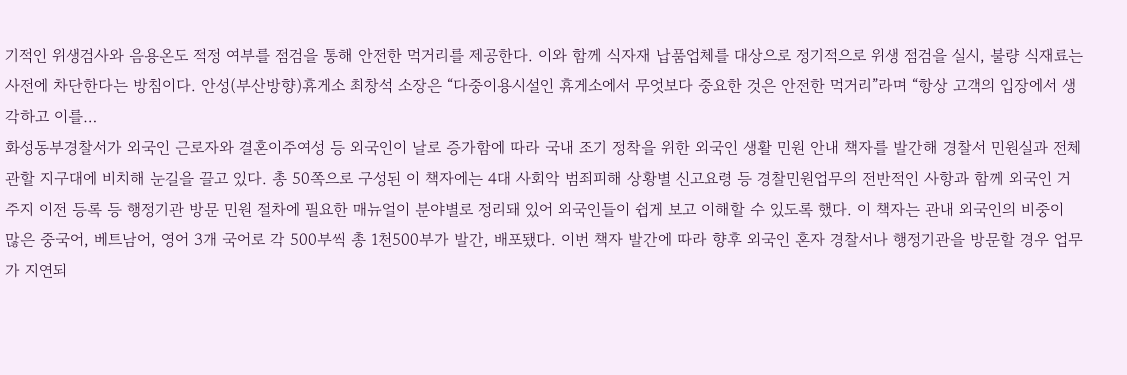기적인 위생검사와 음용온도 적정 여부를 점검을 통해 안전한 먹거리를 제공한다. 이와 함께 식자재 납품업체를 대상으로 정기적으로 위생 점검을 실시, 불량 식재료는 사전에 차단한다는 방침이다. 안성(부산방향)휴게소 최창석 소장은 “다중이용시설인 휴게소에서 무엇보다 중요한 것은 안전한 먹거리”라며 “항상 고객의 입장에서 생각하고 이를…
화성동부경찰서가 외국인 근로자와 결혼이주여성 등 외국인이 날로 증가함에 따라 국내 조기 정착을 위한 외국인 생활 민원 안내 책자를 발간해 경찰서 민원실과 전체 관할 지구대에 비치해 눈길을 끌고 있다. 총 50쪽으로 구성된 이 책자에는 4대 사회악 범죄피해 상황별 신고요령 등 경찰민원업무의 전반적인 사항과 함께 외국인 거주지 이전 등록 등 행정기관 방문 민원 절차에 필요한 매뉴얼이 분야별로 정리돼 있어 외국인들이 쉽게 보고 이해할 수 있도록 했다. 이 책자는 관내 외국인의 비중이 많은 중국어, 베트남어, 영어 3개 국어로 각 500부씩 총 1천500부가 발간, 배포됐다. 이번 책자 발간에 따라 향후 외국인 혼자 경찰서나 행정기관을 방문할 경우 업무가 지연되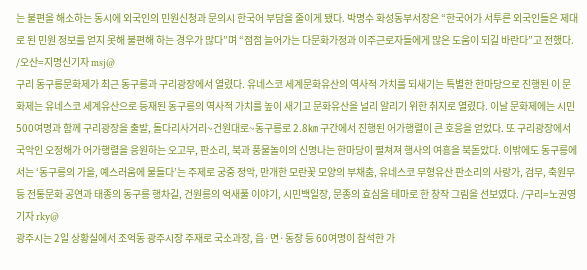는 불편을 해소하는 동시에 외국인의 민원신청과 문의시 한국어 부담을 줄이게 됐다. 박명수 화성동부서장은 “한국어가 서투른 외국인들은 제대로 된 민원 정보를 얻지 못해 불편해 하는 경우가 많다”며 “점점 늘어가는 다문화가정과 이주근로자들에게 많은 도움이 되길 바란다”고 전했다. /오산=지명신기자 msj@
구리 동구릉문화제가 최근 동구릉과 구리광장에서 열렸다. 유네스코 세계문화유산의 역사적 가치를 되새기는 특별한 한마당으로 진행된 이 문화제는 유네스코 세계유산으로 등재된 동구릉의 역사적 가치를 높이 새기고 문화유산을 널리 알리기 위한 취지로 열렸다. 이날 문화제에는 시민 500여명과 함께 구리광장을 출발, 돌다리사거리~건원대로~동구릉로 2.8㎞ 구간에서 진행된 어가행렬이 큰 호응을 얻었다. 또 구리광장에서 국악인 오정해가 어가행렬을 응원하는 오고무, 판소리, 북과 풍물놀이의 신명나는 한마당이 펼쳐져 행사의 여흥을 북돋았다. 이밖에도 동구릉에서는 ‘동구릉의 가을, 예스러움에 물들다’는 주제로 궁중 정악, 만개한 모란꽃 모양의 부채춤, 유네스코 무형유산 판소리의 사랑가, 검무, 축원무 등 전통문화 공연과 태종의 동구릉 행차길, 건원릉의 억새풀 이야기, 시민백일장, 문종의 효심을 테마로 한 창작 그림을 선보였다. /구리=노권영기자 rky@
광주시는 2일 상황실에서 조억동 광주시장 주재로 국소과장, 읍·면·동장 등 60여명이 참석한 가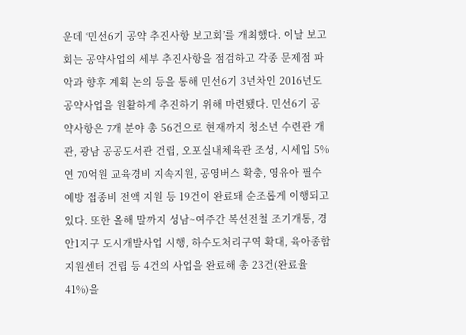운데 ‘민선6기 공약 추진사항 보고회’를 개최했다. 이날 보고회는 공약사업의 세부 추진사항을 점검하고 각종 문제점 파악과 향후 계획 논의 등을 통해 민선6기 3년차인 2016년도 공약사업을 원활하게 추진하기 위해 마련됐다. 민선6기 공약사항은 7개 분야 총 56건으로 현재까지 청소년 수련관 개관, 광남 공공도서관 건립, 오포실내체육관 조성, 시세입 5% 연 70억원 교육경비 지속지원, 공영버스 확충, 영유아 필수예방 접종비 전액 지원 등 19건이 완료돼 순조롭게 이행되고 있다. 또한 올해 말까지 성남~여주간 복선전철 조기개통, 경안1지구 도시개발사업 시행, 하수도처리구역 확대, 육아종합지원센터 건립 등 4건의 사업을 완료해 총 23건(완료율 41%)을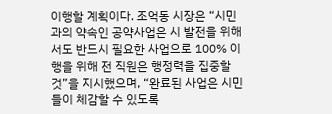이행할 계획이다. 조억동 시장은 “시민과의 약속인 공약사업은 시 발전을 위해서도 반드시 필요한 사업으로 100% 이행을 위해 전 직원은 행정력을 집중할 것”을 지시했으며, “완료된 사업은 시민들이 체감할 수 있도록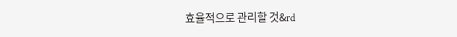효율적으로 관리할 것&rd